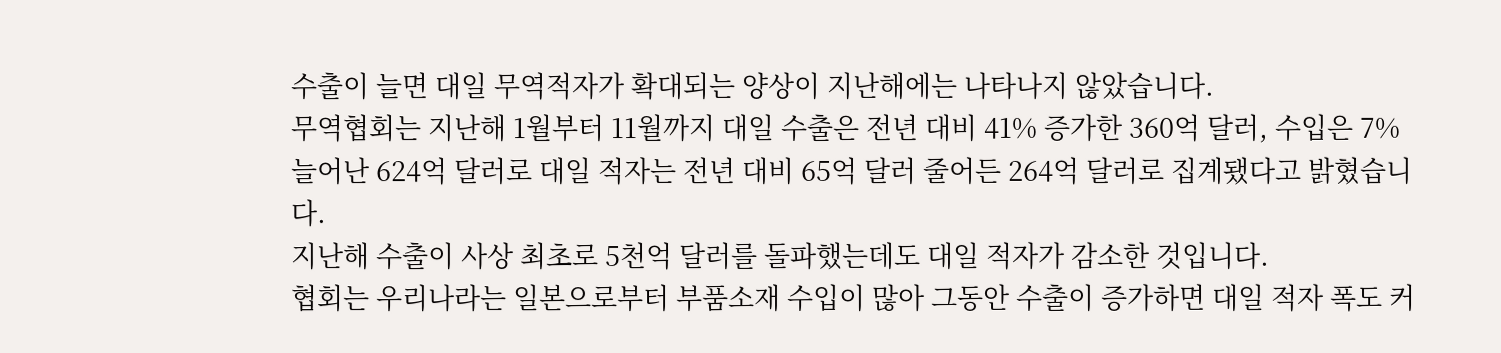수출이 늘면 대일 무역적자가 확대되는 양상이 지난해에는 나타나지 않았습니다.
무역협회는 지난해 1월부터 11월까지 대일 수출은 전년 대비 41% 증가한 360억 달러, 수입은 7% 늘어난 624억 달러로 대일 적자는 전년 대비 65억 달러 줄어든 264억 달러로 집계됐다고 밝혔습니다.
지난해 수출이 사상 최초로 5천억 달러를 돌파했는데도 대일 적자가 감소한 것입니다.
협회는 우리나라는 일본으로부터 부품소재 수입이 많아 그동안 수출이 증가하면 대일 적자 폭도 커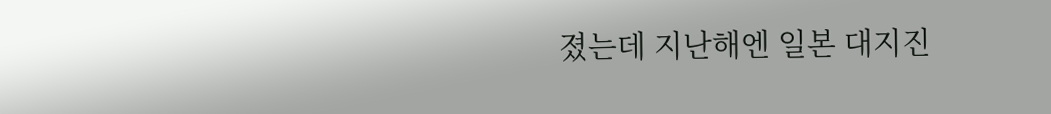졌는데 지난해엔 일본 대지진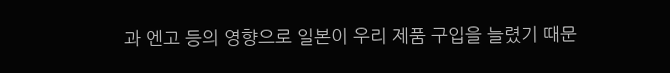과 엔고 등의 영향으로 일본이 우리 제품 구입을 늘렸기 때문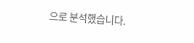으로 분석했습니다.